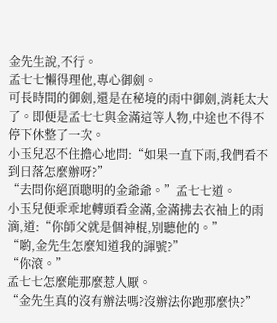金先生說,不行。
孟七七懶得理他,專心御劍。
可長時間的御劍,還是在秘境的雨中御劍,消耗太大了。即便是孟七七與金滿這等人物,中途也不得不停下休整了一次。
小玉兒忍不住擔心地問:“如果一直下雨,我們看不到日落怎麼辦呀?”
“去問你絕頂聰明的金爺爺。”孟七七道。
小玉兒便乖乖地轉頭看金滿,金滿拂去衣袖上的雨滴,道:“你師父就是個神棍,別聽他的。”
“喲,金先生怎麼知道我的諢號?”
“你滾。”
孟七七怎麼能那麼惹人厭。
“金先生真的沒有辦法嗎?沒辦法你跑那麼快?”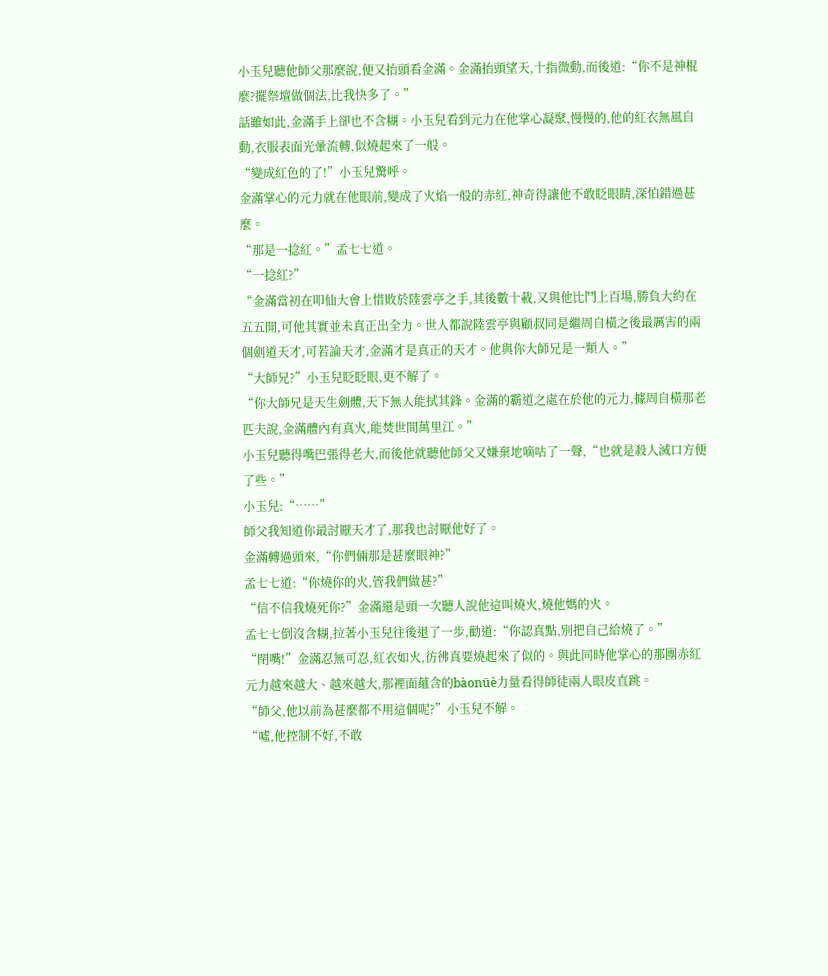小玉兒聽他師父那麼說,便又抬頭看金滿。金滿抬頭望天,十指微動,而後道:“你不是神棍麼?擺祭壇做個法,比我快多了。”
話雖如此,金滿手上卻也不含糊。小玉兒看到元力在他掌心凝聚,慢慢的,他的紅衣無風自動,衣服表面光暈流轉,似燒起來了一般。
“變成紅色的了!”小玉兒驚呼。
金滿掌心的元力就在他眼前,變成了火焰一般的赤紅,神奇得讓他不敢眨眼睛,深怕錯過甚麼。
“那是一捻紅。”孟七七道。
“一捻紅?”
“金滿當初在叩仙大會上惜敗於陸雲亭之手,其後數十載,又與他比鬥上百場,勝負大約在五五開,可他其實並未真正出全力。世人都說陸雲亭與顧叔同是繼周自橫之後最厲害的兩個劍道天才,可若論天才,金滿才是真正的天才。他與你大師兄是一類人。”
“大師兄?”小玉兒眨眨眼,更不解了。
“你大師兄是天生劍體,天下無人能拭其鋒。金滿的霸道之處在於他的元力,據周自橫那老匹夫說,金滿體內有真火,能焚世間萬里江。”
小玉兒聽得嘴巴張得老大,而後他就聽他師父又嫌棄地嘀咕了一聲,“也就是殺人滅口方便了些。”
小玉兒:“……”
師父我知道你最討厭天才了,那我也討厭他好了。
金滿轉過頭來,“你們倆那是甚麼眼神?”
孟七七道:“你燒你的火,管我們做甚?”
“信不信我燒死你?”金滿還是頭一次聽人說他這叫燒火,燒他媽的火。
孟七七倒沒含糊,拉著小玉兒往後退了一步,勸道:“你認真點,別把自己給燒了。”
“閉嘴!”金滿忍無可忍,紅衣如火,彷彿真要燒起來了似的。與此同時他掌心的那團赤紅元力越來越大、越來越大,那裡面蘊含的bàonüè力量看得師徒兩人眼皮直跳。
“師父,他以前為甚麼都不用這個呢?”小玉兒不解。
“噓,他控制不好,不敢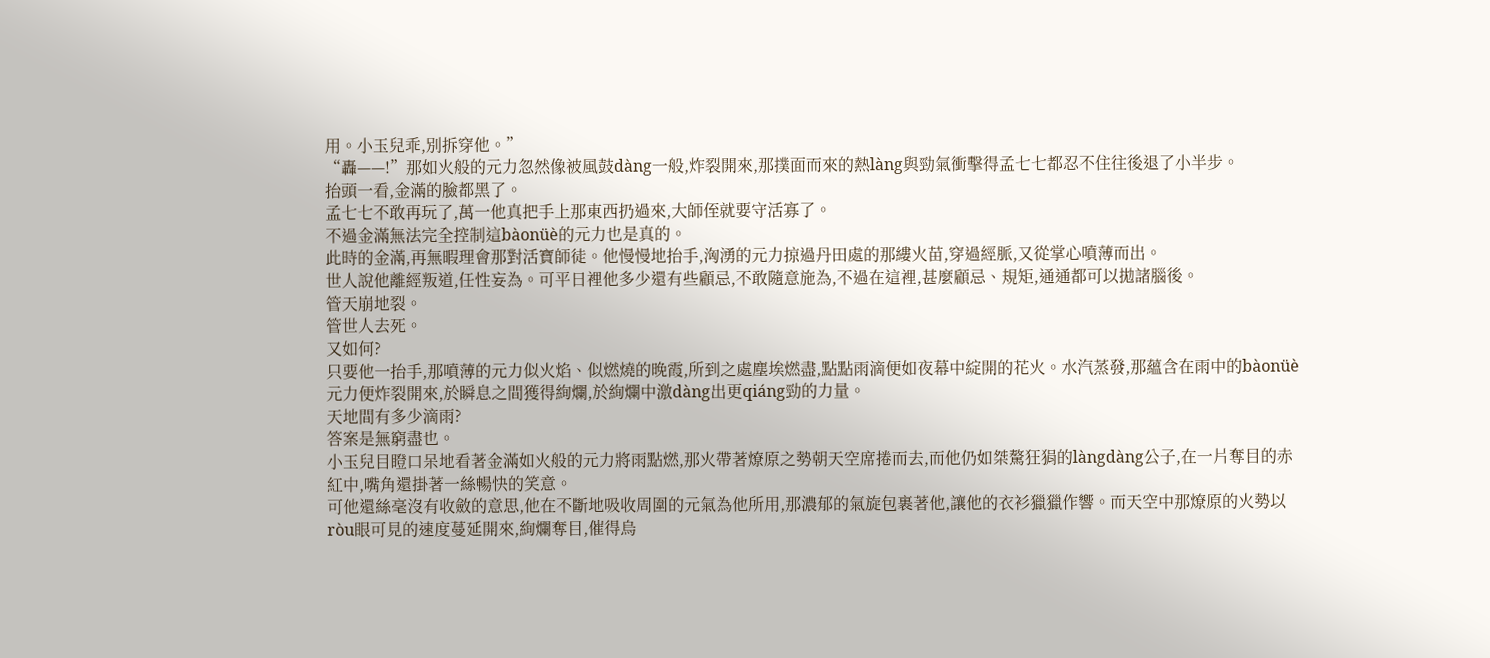用。小玉兒乖,別拆穿他。”
“轟——!”那如火般的元力忽然像被風鼓dàng一般,炸裂開來,那撲面而來的熱làng與勁氣衝擊得孟七七都忍不住往後退了小半步。
抬頭一看,金滿的臉都黑了。
孟七七不敢再玩了,萬一他真把手上那東西扔過來,大師侄就要守活寡了。
不過金滿無法完全控制這bàonüè的元力也是真的。
此時的金滿,再無暇理會那對活寶師徒。他慢慢地抬手,洶湧的元力掠過丹田處的那縷火苗,穿過經脈,又從掌心噴薄而出。
世人說他離經叛道,任性妄為。可平日裡他多少還有些顧忌,不敢隨意施為,不過在這裡,甚麼顧忌、規矩,通通都可以拋諸腦後。
管天崩地裂。
管世人去死。
又如何?
只要他一抬手,那噴薄的元力似火焰、似燃燒的晚霞,所到之處塵埃燃盡,點點雨滴便如夜幕中綻開的花火。水汽蒸發,那蘊含在雨中的bàonüè元力便炸裂開來,於瞬息之間獲得絢爛,於絢爛中激dàng出更qiáng勁的力量。
天地間有多少滴雨?
答案是無窮盡也。
小玉兒目瞪口呆地看著金滿如火般的元力將雨點燃,那火帶著燎原之勢朝天空席捲而去,而他仍如桀驁狂狷的làngdàng公子,在一片奪目的赤紅中,嘴角還掛著一絲暢快的笑意。
可他還絲毫沒有收斂的意思,他在不斷地吸收周圍的元氣為他所用,那濃郁的氣旋包裹著他,讓他的衣衫獵獵作響。而天空中那燎原的火勢以ròu眼可見的速度蔓延開來,絢爛奪目,催得烏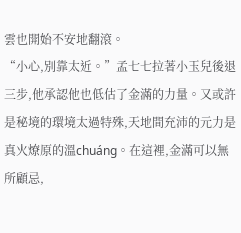雲也開始不安地翻滾。
“小心,別靠太近。”孟七七拉著小玉兒後退三步,他承認他也低估了金滿的力量。又或許是秘境的環境太過特殊,天地間充沛的元力是真火燎原的溫chuáng。在這裡,金滿可以無所顧忌,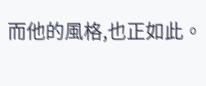而他的風格,也正如此。